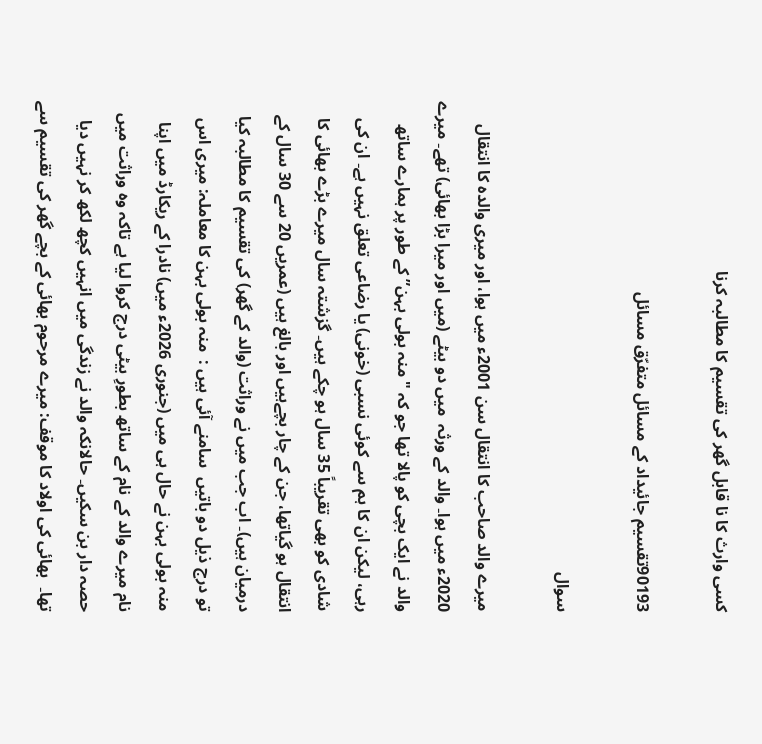کسی وارث کا نا قابل گھر کی تقسیم کا مطالبہ کرنا

90193تقسیم جائیداد کے مسائل متفرّق مسائل

سوال

میرے والد صاحب کا انتقال سن 2001ء میں ہوا، اور میری والدہ کا انتقال 2020ء میں ہوا۔ والد کے ورثہ  میں دو بیٹے (میں اور میرا بڑا بھائی) تھے۔ میرے والد نے ایک بچی کو پالا تھا جو کہ "منہ بولی بہن” کے طور پر ہمارے ساتھ رہی، لیکن ان کا ہم سے کوئی نسبی (خونی) یا رضاعی تعلق نہیں ہے۔ ان کی شادی کو بھی تقریباً 35 سال ہو چکے ہیں۔ گزشتہ سال میرے بڑے بھائی کا انتقال ہو گیاتھا، جن کے چار بچےہیں اور بالغ ہیں (عمریں 20 سے 30 سال کے درمیان ہیں)۔ اب جب میں نے وراثت (والد کے گھر) کی تقسیم کا مطالبہ کیا تو درج ذیل دو باتیں  سامنے آئی ہیں :  منہ بولی بہن کا معاملہ: میری اس منہ بولی بہن نے حال ہی میں (جنوری 2026ء میں) نادرا کے ریکارڈ میں اپنا نام میرے والد کے نام کے ساتھ بطورِ بیٹی درج کروا لیا ہے تاکہ وہ وراثت میں حصہ دار بن سکیں۔ حالانکہ والد نے زندگی میں انہیں کچھ لکھ کر نہیں دیا تھا۔  بھائی کی اولاد کا موقف: میرے مرحوم بھائی کے بچے گھر کی تقسیم سے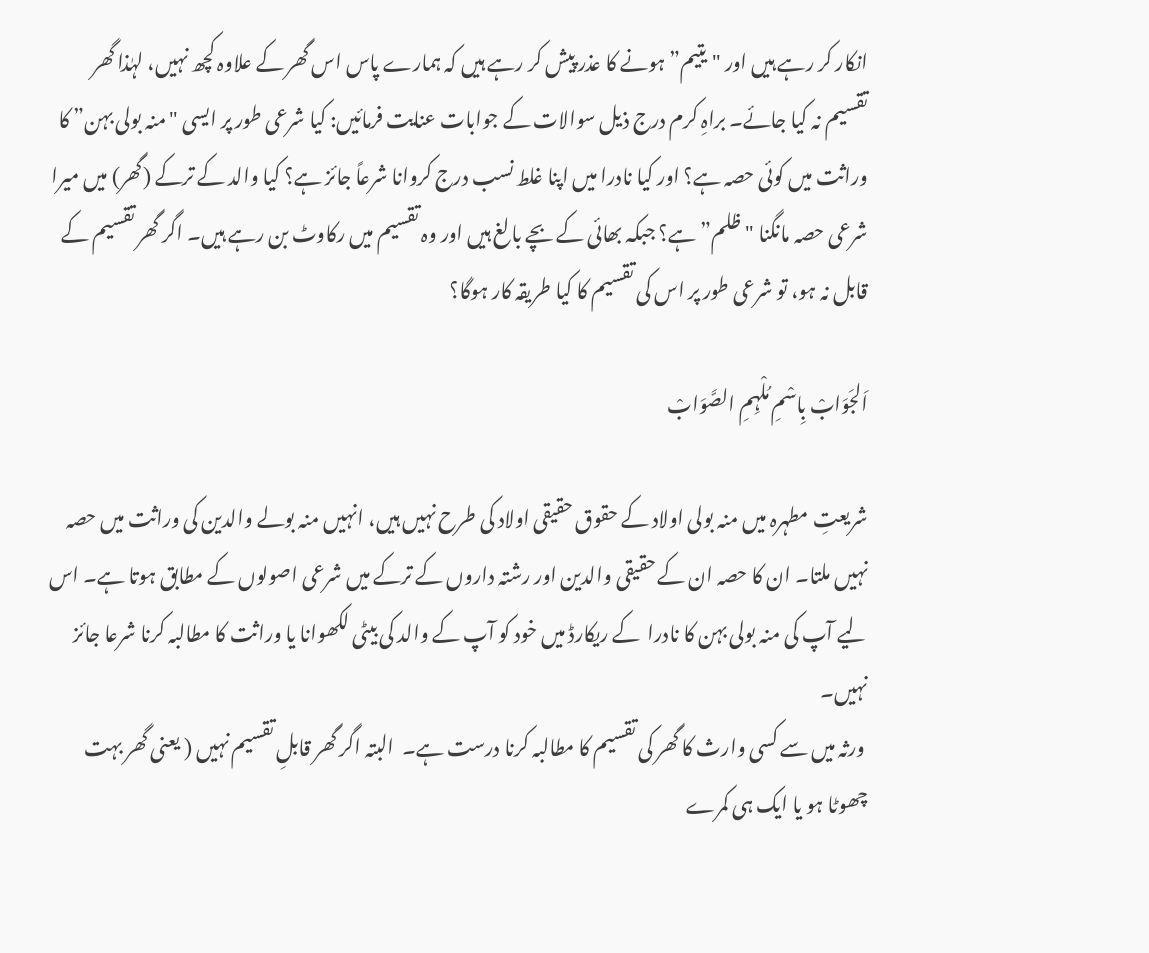انکار کر رہے ہیں اور "یتیم” ہونے کا عذر پیش کر رہے ہیں کہ ہمارے پاس اس گھر کے علاوہ کچھ نہیں، لہٰذا گھر تقسیم نہ کیا جائے۔ براہِ کرم درج ذیل سوالات کے جوابات عنایت فرمائیں: کیا شرعی طور پر ایسی "منہ بولی بہن” کا وراثت میں کوئی حصہ ہے؟ اور کیا نادرا میں اپنا غلط نسب درج کروانا شرعاً جائز ہے؟ کیا والد کے ترکے (گھر) میں میرا شرعی حصہ مانگنا "ظلم” ہے؟ جبکہ بھائی کے بچے بالغ ہیں اور وہ تقسیم میں رکاوٹ بن رہے ہیں۔ اگر گھر تقسیم کے قابل نہ ہو، تو شرعی طور پر اس کی تقسیم کا کیا طریقہ کار ہوگا؟

اَلجَوَابْ بِاسْمِ مُلْہِمِ الصَّوَابْ

شریعتِ مطہرہ میں منہ بولی اولاد کے حقوق حقیقی اولاد کی طرح نہیں ہیں، انہیں منہ بولے والدین کی وراثت میں حصہ نہیں ملتا۔ ان کا حصہ ان کے حقیقی والدین اور رشتہ داروں کے ترکے میں شرعی اصولوں کے مطابق ہوتا ہے۔ اس لیے آپ کی منہ بولی بہن کا نادرا  کے ریکارڈ میں خود کو آپ کے والد کی بیٹی لکھوانا یا وراثت کا مطالبہ کرنا شرعا جائز نہیں۔
 ورثہ میں سے کسی وارث کا گھر کی تقسیم کا مطالبہ کرنا درست ہے۔  البتہ اگر گھر قابلِ تقسیم نہیں ( یعنی گھر بہت چھوٹا ہو یا ایک ہی کمرے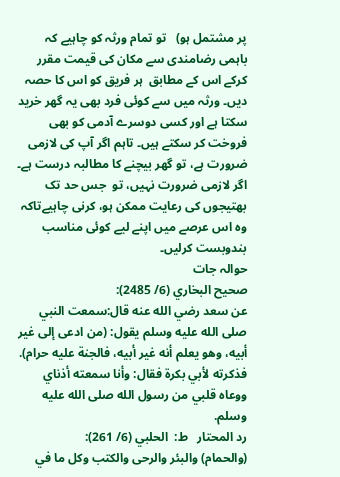پر مشتمل ہو)   تو تمام ورثہ کو چاہیے کہ باہمی رضامندی سے مکان کی قیمت مقرر کرکے اس کے مطابق  ہر فریق کو اس کا حصہ دیں۔ ورثہ میں سے کوئی فرد بھی یہ گھر خرید سکتا ہے اور کسی دوسرے آدمی کو بھی  فروخت کر سکتے ہیں۔ تاہم اگر آپ کی لازمی ضرورت ہے، تو گھر بیچنے کا مطالبہ درست ہے۔ اگر لازمی ضرورت نہیں، تو  جس حد تک بھتیجوں کی رعایت ممکن ہو، کرنی چاہیےتاکہ وہ اس عرصے میں اپنے لیے کوئی مناسب بندوبست کرلیں۔
حوالہ جات
صحيح البخاري (6/ 2485):
عن سعد رضي الله عنه قال:سمعت النبي صلى الله عليه وسلم يقول: (من ادعى إلى غير أبيه، وهو يعلم أنه غير أبيه، فالجنة عليه حرام). فذكرته لأبي بكرة فقال: وأنا سمعته أذناي ووعاه قلبي من رسول الله صلى الله عليه وسلم.
رد المحتار   ط:  الحلبي (6/ 261):
(والحمام) والبئر والرحى والكتب وكل ما في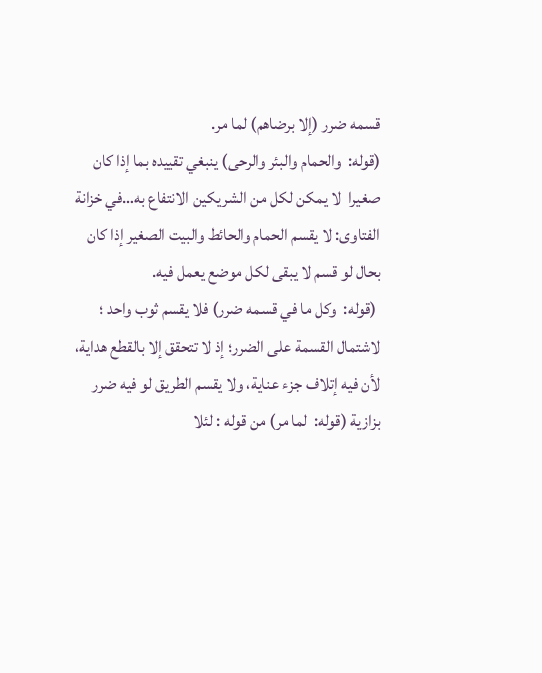قسمه ضرر (إلا برضاهم) لما مر.
(قوله:  والحمام والبئر والرحى) ينبغي تقييده بما إذا كان صغيرا  لا يمكن لكل من الشريكين الانتفاع به…في خزانة الفتاوى: لا يقسم الحمام والحائط والبيت الصغير إذا كان بحال لو قسم لا يبقى لكل موضع يعمل فيه.
 (قوله:  وكل ما في قسمه ضرر) فلا يقسم ثوب واحد ؛ لاشتمال القسمة على الضرر؛ إذ لا تتحقق إلا بالقطع هداية، لأن فيه إتلاف جزء عناية، ولا يقسم الطريق لو فيه ضرر بزازية (قوله:  لما مر) من قوله : لئلا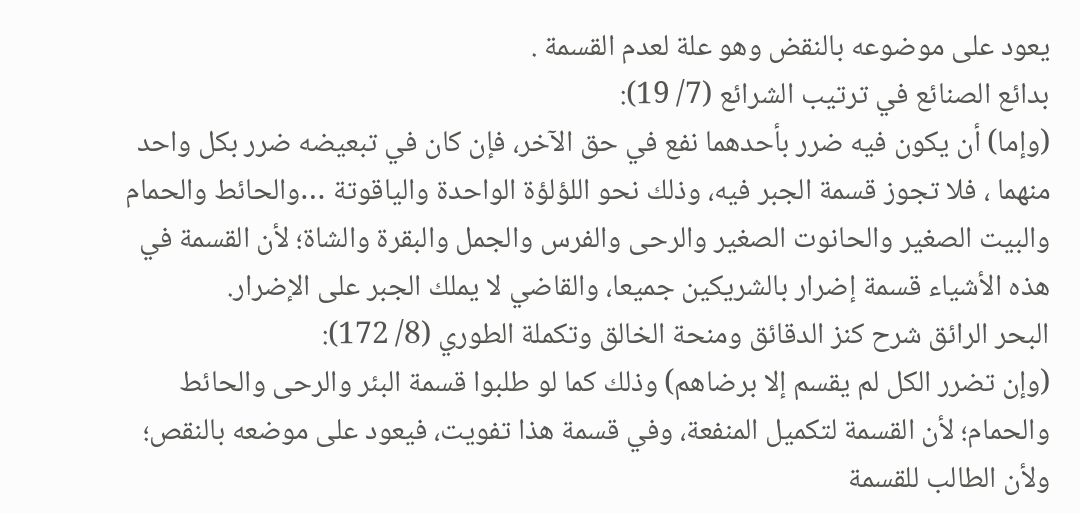يعود على موضوعه بالنقض وهو علة لعدم القسمة .
بدائع الصنائع في ترتيب الشرائع (7/ 19):
(وإما) أن يكون فيه ضرر بأحدهما نفع في حق الآخر، فإن كان في تبعيضه ضرر بكل واحد منهما ، فلا تجوز قسمة الجبر فيه، وذلك نحو اللؤلؤة الواحدة والياقوتة …والحائط والحمام والبيت الصغير والحانوت الصغير والرحى والفرس والجمل والبقرة والشاة؛ لأن القسمة في هذه الأشياء قسمة إضرار بالشريكين جميعا، والقاضي لا يملك الجبر على الإضرار.
البحر الرائق شرح كنز الدقائق ومنحة الخالق وتكملة الطوري (8/ 172):
(وإن تضرر الكل لم يقسم إلا برضاهم) وذلك كما لو طلبوا قسمة البئر والرحى والحائط والحمام؛ لأن القسمة لتكميل المنفعة، وفي قسمة هذا تفويت، فيعود على موضعه بالنقص؛ ولأن الطالب للقسمة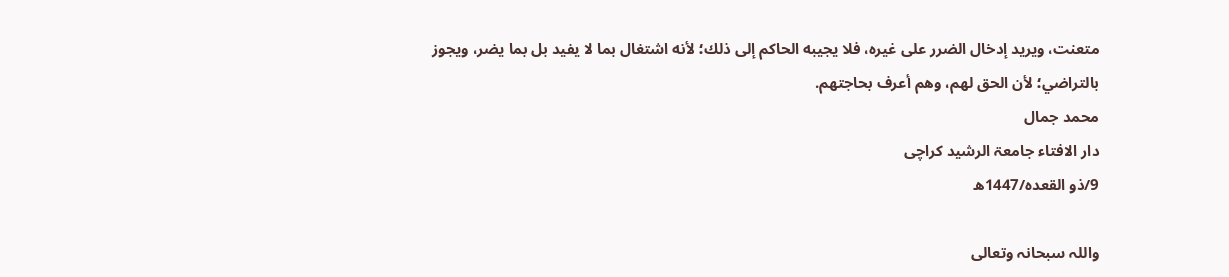متعنت، ويريد إدخال الضرر على غيره، فلا يجيبه الحاكم إلى ذلك؛ لأنه اشتغال بما لا يفيد بل بما يضر، ويجوز بالتراضي؛ لأن الحق لهم، وهم أعرف بحاجتهم.
محمد جمال
دار الافتاء جامعۃ الرشید کراچی
9/ذو القعدہ/1447ھ

واللہ سبحانہ وتعالی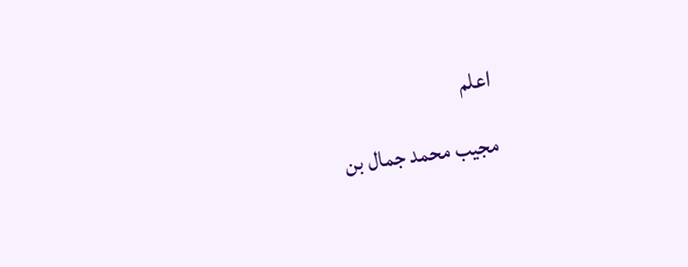اعلم

مجیب محمد جمال بن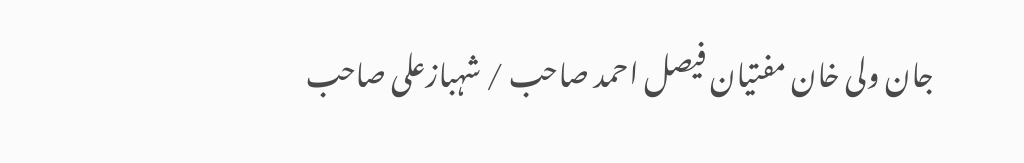جان ولی خان مفتیان فیصل احمد صاحب / شہبازعلی صاحب